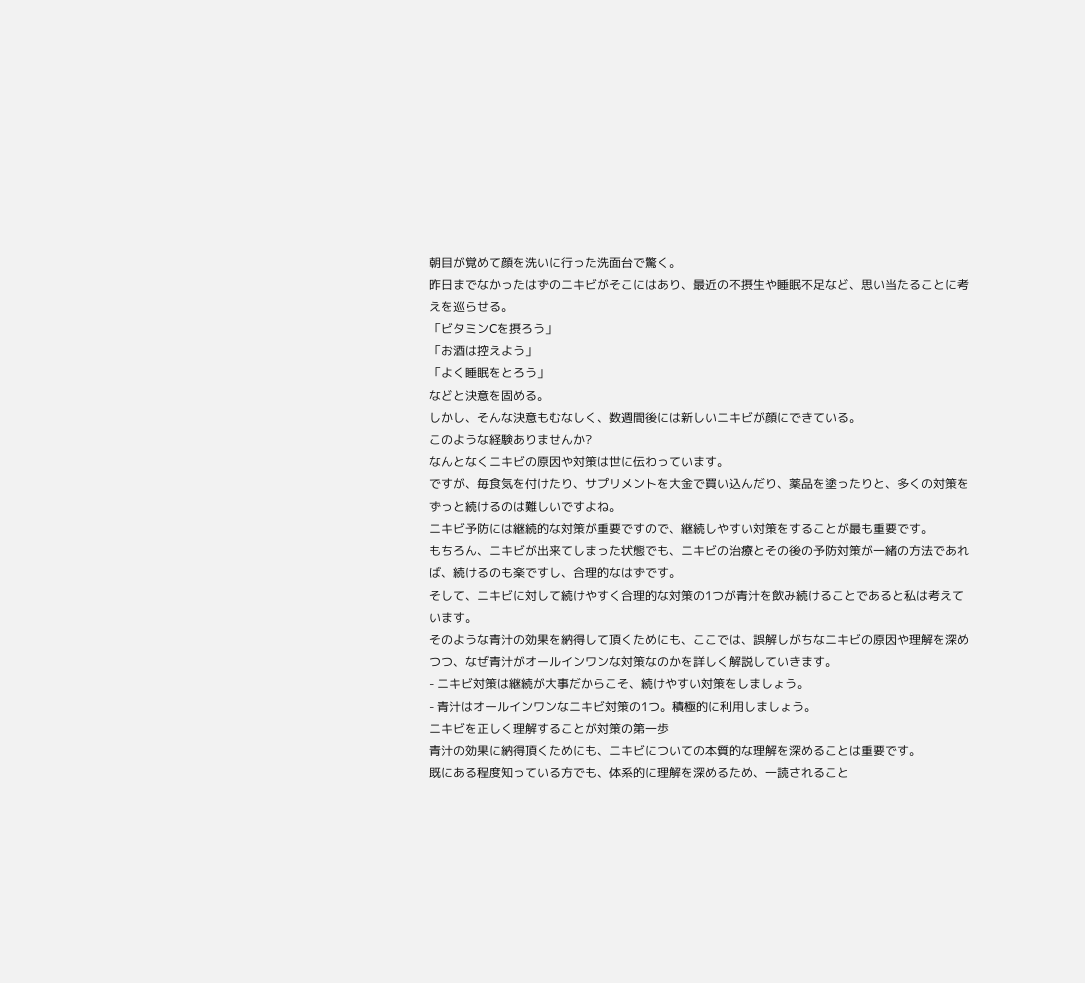朝目が覚めて顔を洗いに行った洗面台で驚く。
昨日までなかったはずのニキビがそこにはあり、最近の不摂生や睡眠不足など、思い当たることに考えを巡らせる。
「ビタミンCを摂ろう」
「お酒は控えよう」
「よく睡眠をとろう」
などと決意を固める。
しかし、そんな決意もむなしく、数週間後には新しいニキビが顔にできている。
このような経験ありませんか?
なんとなくニキビの原因や対策は世に伝わっています。
ですが、毎食気を付けたり、サプリメントを大金で買い込んだり、薬品を塗ったりと、多くの対策をずっと続けるのは難しいですよね。
ニキビ予防には継続的な対策が重要ですので、継続しやすい対策をすることが最も重要です。
もちろん、ニキビが出来てしまった状態でも、ニキビの治療とその後の予防対策が一緒の方法であれば、続けるのも楽ですし、合理的なはずです。
そして、ニキビに対して続けやすく合理的な対策の1つが青汁を飲み続けることであると私は考えています。
そのような青汁の効果を納得して頂くためにも、ここでは、誤解しがちなニキビの原因や理解を深めつつ、なぜ青汁がオールインワンな対策なのかを詳しく解説していきます。
- ニキビ対策は継続が大事だからこそ、続けやすい対策をしましょう。
- 青汁はオールインワンなニキビ対策の1つ。積極的に利用しましょう。
ニキビを正しく理解することが対策の第一歩
青汁の効果に納得頂くためにも、ニキビについての本質的な理解を深めることは重要です。
既にある程度知っている方でも、体系的に理解を深めるため、一読されること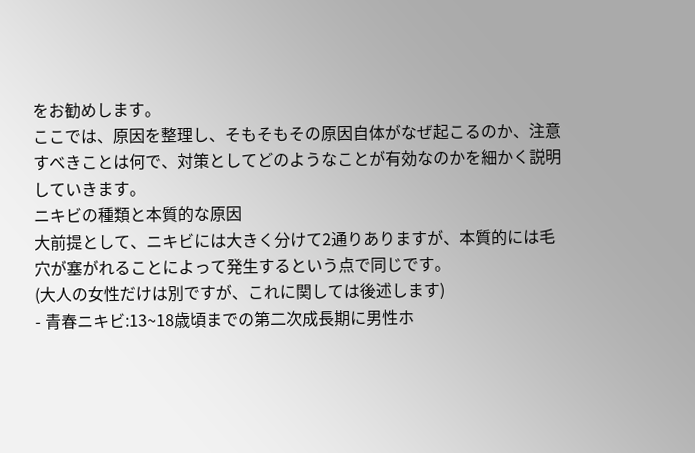をお勧めします。
ここでは、原因を整理し、そもそもその原因自体がなぜ起こるのか、注意すべきことは何で、対策としてどのようなことが有効なのかを細かく説明していきます。
ニキビの種類と本質的な原因
大前提として、ニキビには大きく分けて2通りありますが、本質的には毛穴が塞がれることによって発生するという点で同じです。
(大人の女性だけは別ですが、これに関しては後述します)
- 青春ニキビ:13~18歳頃までの第二次成長期に男性ホ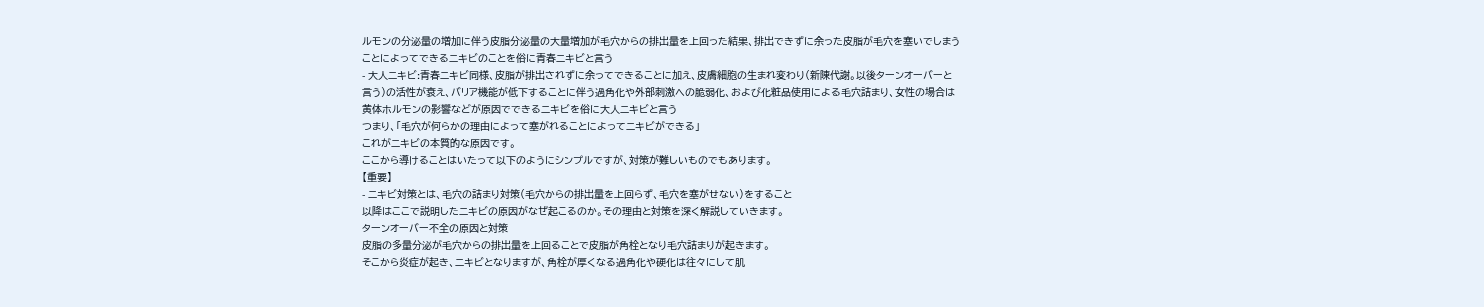ルモンの分泌量の増加に伴う皮脂分泌量の大量増加が毛穴からの排出量を上回った結果、排出できずに余った皮脂が毛穴を塞いでしまうことによってできるニキビのことを俗に青春ニキビと言う
- 大人ニキビ:青春ニキビ同様、皮脂が排出されずに余ってできることに加え、皮膚細胞の生まれ変わり(新陳代謝。以後ターンオーバーと言う)の活性が衰え、バリア機能が低下することに伴う過角化や外部刺激への脆弱化、および化粧品使用による毛穴詰まり、女性の場合は黄体ホルモンの影響などが原因でできるニキビを俗に大人ニキビと言う
つまり、「毛穴が何らかの理由によって塞がれることによってニキビができる」
これがニキビの本質的な原因です。
ここから導けることはいたって以下のようにシンプルですが、対策が難しいものでもあります。
【重要】
- ニキビ対策とは、毛穴の詰まり対策(毛穴からの排出量を上回らず、毛穴を塞がせない)をすること
以降はここで説明したニキビの原因がなぜ起こるのか。その理由と対策を深く解説していきます。
ターンオーバー不全の原因と対策
皮脂の多量分泌が毛穴からの排出量を上回ることで皮脂が角栓となり毛穴詰まりが起きます。
そこから炎症が起き、ニキビとなりますが、角栓が厚くなる過角化や硬化は往々にして肌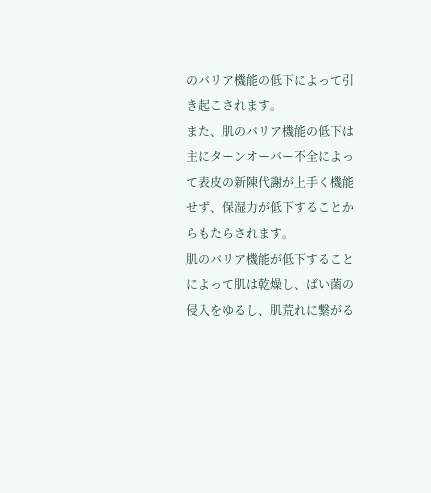のバリア機能の低下によって引き起こされます。
また、肌のバリア機能の低下は主にターンオーバー不全によって表皮の新陳代謝が上手く機能せず、保湿力が低下することからもたらされます。
肌のバリア機能が低下することによって肌は乾燥し、ばい菌の侵入をゆるし、肌荒れに繋がる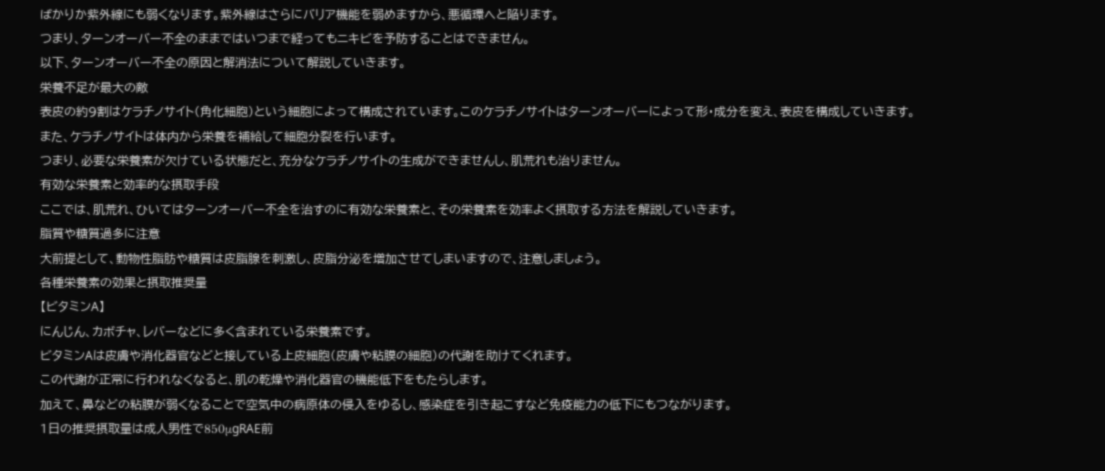ばかりか紫外線にも弱くなります。紫外線はさらにバリア機能を弱めますから、悪循環へと陥ります。
つまり、ターンオーバー不全のままではいつまで経ってもニキビを予防することはできません。
以下、ターンオーバー不全の原因と解消法について解説していきます。
栄養不足が最大の敵
表皮の約9割はケラチノサイト(角化細胞)という細胞によって構成されています。このケラチノサイトはターンオーバーによって形・成分を変え、表皮を構成していきます。
また、ケラチノサイトは体内から栄養を補給して細胞分裂を行います。
つまり、必要な栄養素が欠けている状態だと、充分なケラチノサイトの生成ができませんし、肌荒れも治りません。
有効な栄養素と効率的な摂取手段
ここでは、肌荒れ、ひいてはターンオーバー不全を治すのに有効な栄養素と、その栄養素を効率よく摂取する方法を解説していきます。
脂質や糖質過多に注意
大前提として、動物性脂肪や糖質は皮脂腺を刺激し、皮脂分泌を増加させてしまいますので、注意しましょう。
各種栄養素の効果と摂取推奨量
【ビタミンA】
にんじん、カボチャ、レバーなどに多く含まれている栄養素です。
ビタミンAは皮膚や消化器官などと接している上皮細胞(皮膚や粘膜の細胞)の代謝を助けてくれます。
この代謝が正常に行われなくなると、肌の乾燥や消化器官の機能低下をもたらします。
加えて、鼻などの粘膜が弱くなることで空気中の病原体の侵入をゆるし、感染症を引き起こすなど免疫能力の低下にもつながります。
1日の推奨摂取量は成人男性で850μgRAE前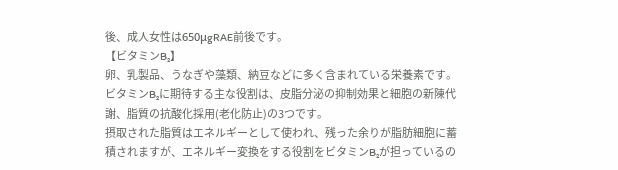後、成人女性は650μgRAE前後です。
【ビタミンB₂】
卵、乳製品、うなぎや藻類、納豆などに多く含まれている栄養素です。
ビタミンB₂に期待する主な役割は、皮脂分泌の抑制効果と細胞の新陳代謝、脂質の抗酸化採用(老化防止)の3つです。
摂取された脂質はエネルギーとして使われ、残った余りが脂肪細胞に蓄積されますが、エネルギー変換をする役割をビタミンB₂が担っているの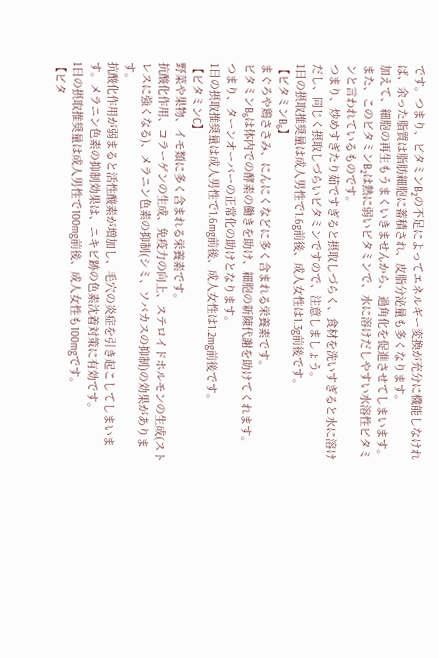です。つまり、ビタミンB₂の不足によってエネルギー変換が充分に機能しなければ、余った脂質は脂肪細胞に蓄積され、皮脂分泌量も多くなります。
加えて、細胞の再生もうまくいきませんから、過角化を促進させてしまいます。
また、このビタミンB₂は熱に弱いビタミンで、水に溶けだしやすい水溶性ビタミンと言われているものです。
つまり、炒めすぎたり茹ですぎると摂取しづらく、食材を洗いすぎると水に溶けだし、同じく摂取しづらいビタミンですので、注意しましょう。
1日の摂取推奨量は成人男性で1.6g前後、成人女性は1.3g前後です。
【ビタミンB₆】
まぐろや鶏ささみ、にんにくなどに多く含まれる栄養素です。
ビタミンB₆は体内での酵素の働きを助け、細胞の新陳代謝を助けてくれます。
つまり、ターンオーバーの正常化の助けとなります。
1日の摂取推奨量は成人男性で1.6mg前後、成人女性は1.2mg前後です。
【ビタミンC】
野菜や果物、イモ類に多く含まれる栄養素です。
抗酸化作用、コラーゲンの生成、免疫力の向上、ステロイドホルモンの生成(ストレスに強くなる)、メラニン色素の抑制(シミ、ソバカスの抑制)の効果があります。
抗酸化作用が弱まると活性酸素が増加し、毛穴の炎症を引き起こしてしまいます。メラニン色素の抑制効果は、ニキビ跡の色素沈着対策に有効です。
1日の摂取推奨量は成人男性で100mg前後、成人女性も100mgです。
【ビタ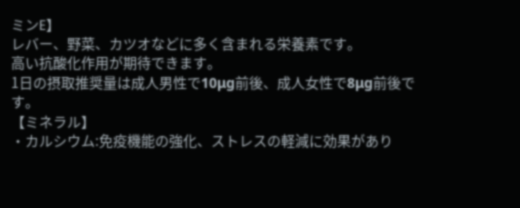ミンE】
レバー、野菜、カツオなどに多く含まれる栄養素です。
高い抗酸化作用が期待できます。
1日の摂取推奨量は成人男性で10μg前後、成人女性で8μg前後です。
【ミネラル】
・カルシウム:免疫機能の強化、ストレスの軽減に効果があり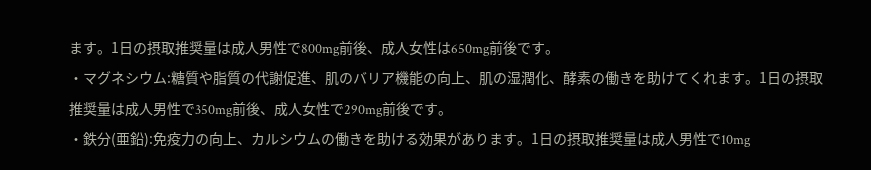ます。1日の摂取推奨量は成人男性で800mg前後、成人女性は650mg前後です。
・マグネシウム:糖質や脂質の代謝促進、肌のバリア機能の向上、肌の湿潤化、酵素の働きを助けてくれます。1日の摂取推奨量は成人男性で350mg前後、成人女性で290mg前後です。
・鉄分(亜鉛):免疫力の向上、カルシウムの働きを助ける効果があります。1日の摂取推奨量は成人男性で10mg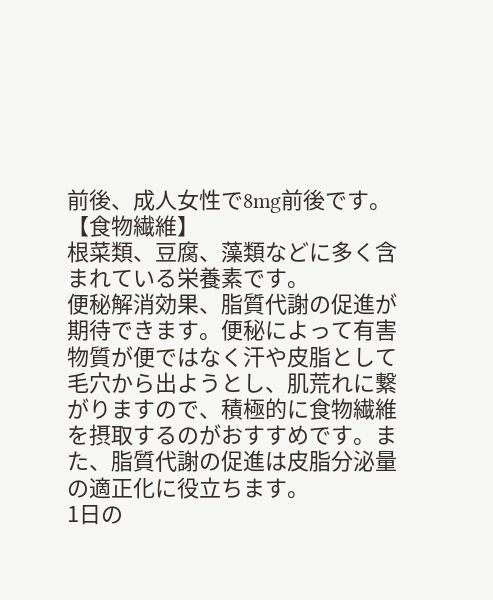前後、成人女性で8mg前後です。
【食物繊維】
根菜類、豆腐、藻類などに多く含まれている栄養素です。
便秘解消効果、脂質代謝の促進が期待できます。便秘によって有害物質が便ではなく汗や皮脂として毛穴から出ようとし、肌荒れに繋がりますので、積極的に食物繊維を摂取するのがおすすめです。また、脂質代謝の促進は皮脂分泌量の適正化に役立ちます。
1日の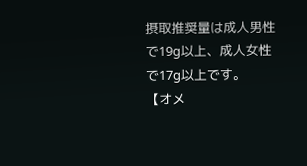摂取推奨量は成人男性で19g以上、成人女性で17g以上です。
【オメ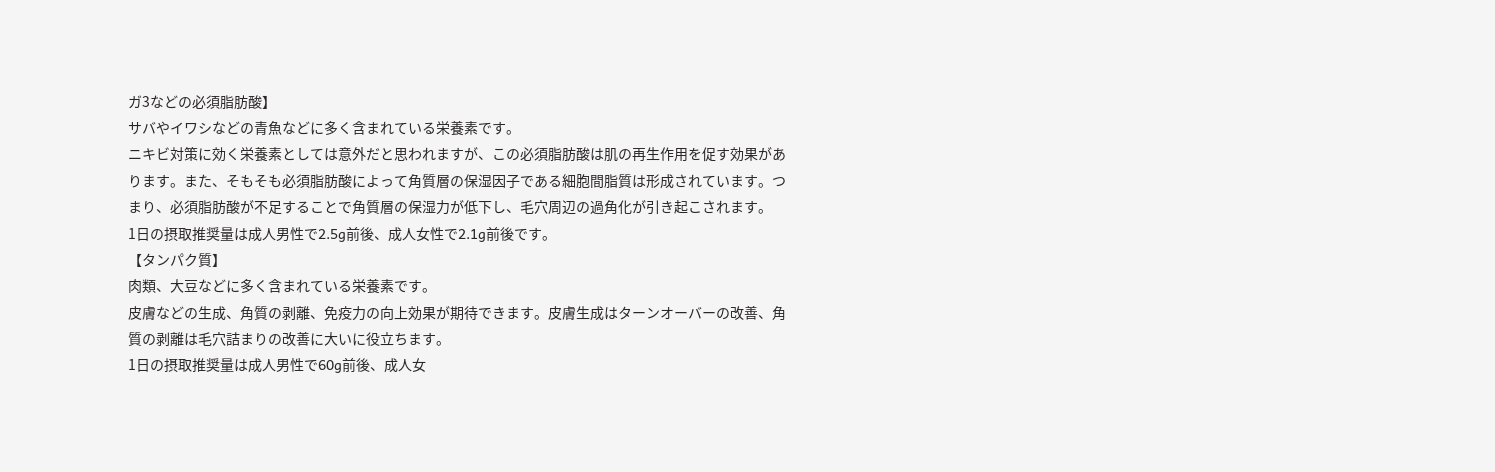ガ3などの必須脂肪酸】
サバやイワシなどの青魚などに多く含まれている栄養素です。
ニキビ対策に効く栄養素としては意外だと思われますが、この必須脂肪酸は肌の再生作用を促す効果があります。また、そもそも必須脂肪酸によって角質層の保湿因子である細胞間脂質は形成されています。つまり、必須脂肪酸が不足することで角質層の保湿力が低下し、毛穴周辺の過角化が引き起こされます。
1日の摂取推奨量は成人男性で2.5g前後、成人女性で2.1g前後です。
【タンパク質】
肉類、大豆などに多く含まれている栄養素です。
皮膚などの生成、角質の剥離、免疫力の向上効果が期待できます。皮膚生成はターンオーバーの改善、角質の剥離は毛穴詰まりの改善に大いに役立ちます。
1日の摂取推奨量は成人男性で60g前後、成人女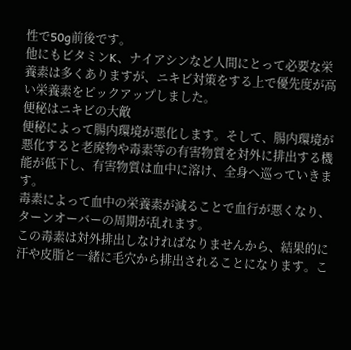性で50g前後です。
他にもビタミンK、ナイアシンなど人間にとって必要な栄養素は多くありますが、ニキビ対策をする上で優先度が高い栄養素をピックアップしました。
便秘はニキビの大敵
便秘によって腸内環境が悪化します。そして、腸内環境が悪化すると老廃物や毒素等の有害物質を対外に排出する機能が低下し、有害物質は血中に溶け、全身へ巡っていきます。
毒素によって血中の栄養素が減ることで血行が悪くなり、ターンオーバーの周期が乱れます。
この毒素は対外排出しなければなりませんから、結果的に汗や皮脂と一緒に毛穴から排出されることになります。こ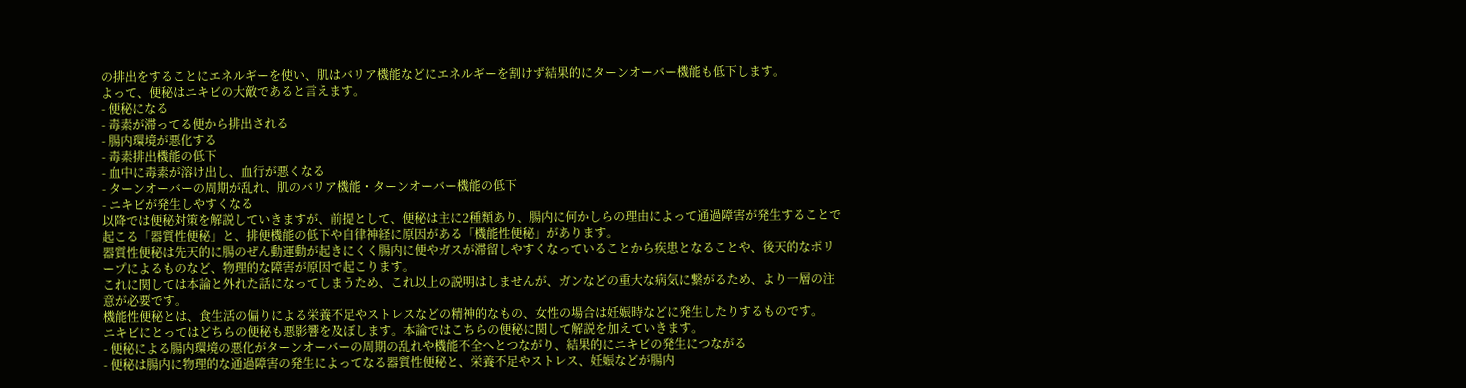の排出をすることにエネルギーを使い、肌はバリア機能などにエネルギーを割けず結果的にターンオーバー機能も低下します。
よって、便秘はニキビの大敵であると言えます。
- 便秘になる
- 毒素が滞ってる便から排出される
- 腸内環境が悪化する
- 毒素排出機能の低下
- 血中に毒素が溶け出し、血行が悪くなる
- ターンオーバーの周期が乱れ、肌のバリア機能・ターンオーバー機能の低下
- ニキビが発生しやすくなる
以降では便秘対策を解説していきますが、前提として、便秘は主に2種類あり、腸内に何かしらの理由によって通過障害が発生することで起こる「器質性便秘」と、排便機能の低下や自律神経に原因がある「機能性便秘」があります。
器質性便秘は先天的に腸のぜん動運動が起きにくく腸内に便やガスが滞留しやすくなっていることから疾患となることや、後天的なポリープによるものなど、物理的な障害が原因で起こります。
これに関しては本論と外れた話になってしまうため、これ以上の説明はしませんが、ガンなどの重大な病気に繋がるため、より一層の注意が必要です。
機能性便秘とは、食生活の偏りによる栄養不足やストレスなどの精神的なもの、女性の場合は妊娠時などに発生したりするものです。
ニキビにとってはどちらの便秘も悪影響を及ぼします。本論ではこちらの便秘に関して解説を加えていきます。
- 便秘による腸内環境の悪化がターンオーバーの周期の乱れや機能不全へとつながり、結果的にニキビの発生につながる
- 便秘は腸内に物理的な通過障害の発生によってなる器質性便秘と、栄養不足やストレス、妊娠などが腸内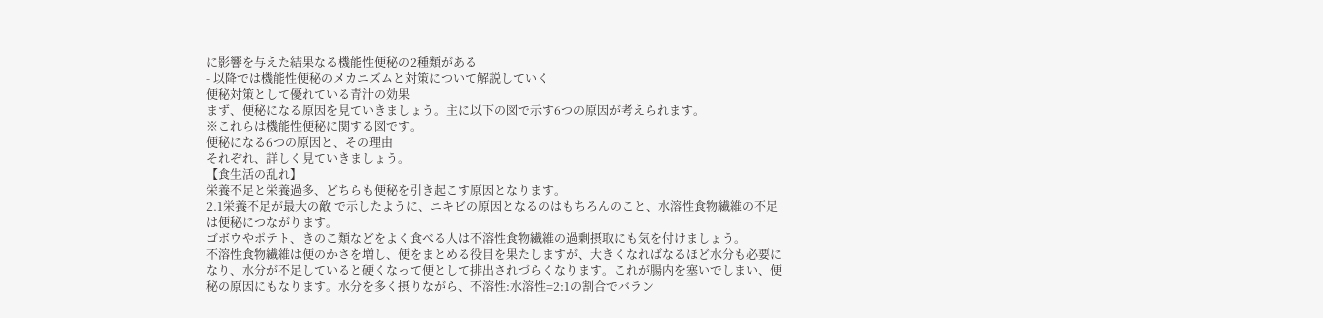に影響を与えた結果なる機能性便秘の2種類がある
- 以降では機能性便秘のメカニズムと対策について解説していく
便秘対策として優れている青汁の効果
まず、便秘になる原因を見ていきましょう。主に以下の図で示す6つの原因が考えられます。
※これらは機能性便秘に関する図です。
便秘になる6つの原因と、その理由
それぞれ、詳しく見ていきましょう。
【食生活の乱れ】
栄養不足と栄養過多、どちらも便秘を引き起こす原因となります。
2.1栄養不足が最大の敵 で示したように、ニキビの原因となるのはもちろんのこと、水溶性食物繊維の不足は便秘につながります。
ゴボウやポテト、きのこ類などをよく食べる人は不溶性食物繊維の過剰摂取にも気を付けましょう。
不溶性食物繊維は便のかさを増し、便をまとめる役目を果たしますが、大きくなればなるほど水分も必要になり、水分が不足していると硬くなって便として排出されづらくなります。これが腸内を塞いでしまい、便秘の原因にもなります。水分を多く摂りながら、不溶性:水溶性=2:1の割合でバラン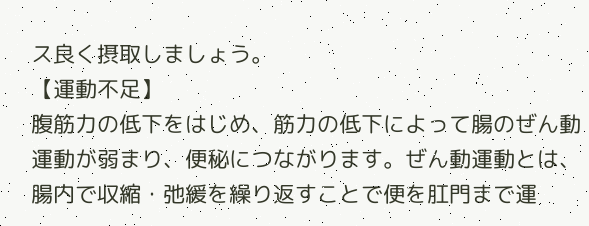ス良く摂取しましょう。
【運動不足】
腹筋力の低下をはじめ、筋力の低下によって腸のぜん動運動が弱まり、便秘につながります。ぜん動運動とは、腸内で収縮・弛緩を繰り返すことで便を肛門まで運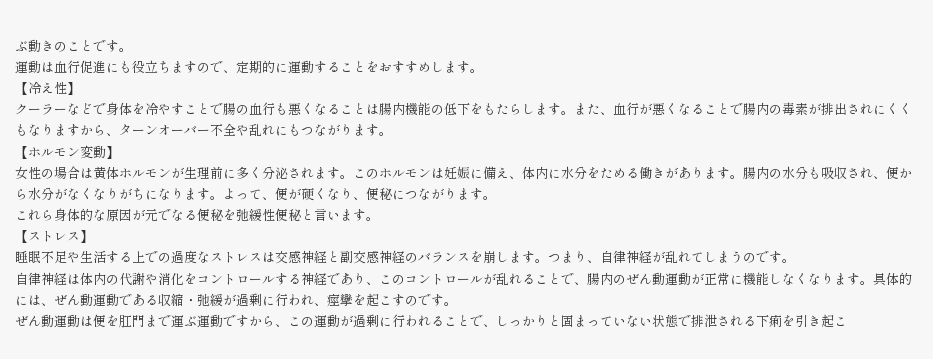ぶ動きのことです。
運動は血行促進にも役立ちますので、定期的に運動することをおすすめします。
【冷え性】
クーラーなどで身体を冷やすことで腸の血行も悪くなることは腸内機能の低下をもたらします。また、血行が悪くなることで腸内の毒素が排出されにくくもなりますから、ターンオーバー不全や乱れにもつながります。
【ホルモン変動】
女性の場合は黄体ホルモンが生理前に多く分泌されます。このホルモンは妊娠に備え、体内に水分をためる働きがあります。腸内の水分も吸収され、便から水分がなくなりがちになります。よって、便が硬くなり、便秘につながります。
これら身体的な原因が元でなる便秘を弛緩性便秘と言います。
【ストレス】
睡眠不足や生活する上での過度なストレスは交感神経と副交感神経のバランスを崩します。つまり、自律神経が乱れてしまうのです。
自律神経は体内の代謝や消化をコントロールする神経であり、このコントロールが乱れることで、腸内のぜん動運動が正常に機能しなくなります。具体的には、ぜん動運動である収縮・弛緩が過剰に行われ、痙攣を起こすのです。
ぜん動運動は便を肛門まで運ぶ運動ですから、この運動が過剰に行われることで、しっかりと固まっていない状態で排泄される下痢を引き起こ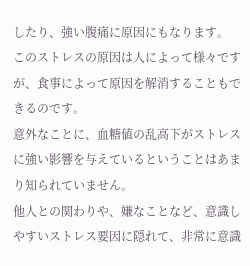したり、強い腹痛に原因にもなります。
このストレスの原因は人によって様々ですが、食事によって原因を解消することもできるのです。
意外なことに、血糖値の乱高下がストレスに強い影響を与えているということはあまり知られていません。
他人との関わりや、嫌なことなど、意識しやすいストレス要因に隠れて、非常に意識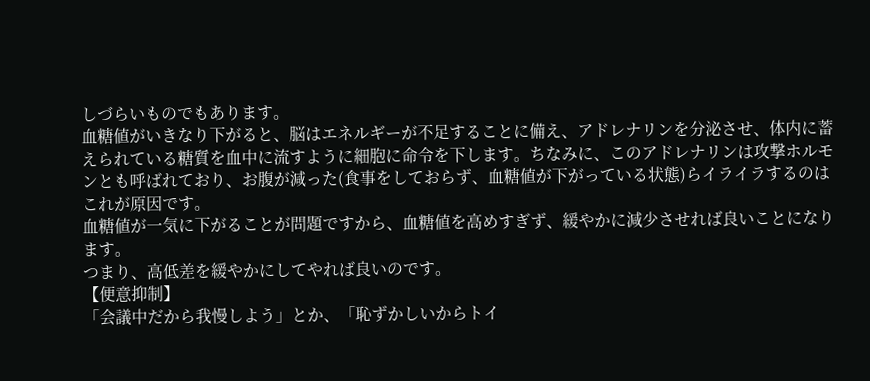しづらいものでもあります。
血糖値がいきなり下がると、脳はエネルギーが不足することに備え、アドレナリンを分泌させ、体内に蓄えられている糖質を血中に流すように細胞に命令を下します。ちなみに、このアドレナリンは攻撃ホルモンとも呼ばれており、お腹が減った(食事をしておらず、血糖値が下がっている状態)らイライラするのはこれが原因です。
血糖値が一気に下がることが問題ですから、血糖値を高めすぎず、緩やかに減少させれば良いことになります。
つまり、高低差を緩やかにしてやれば良いのです。
【便意抑制】
「会議中だから我慢しよう」とか、「恥ずかしいからトイ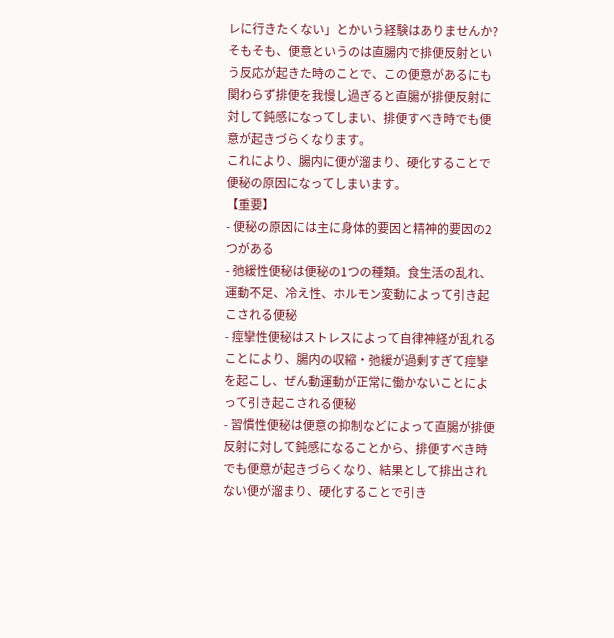レに行きたくない」とかいう経験はありませんか?
そもそも、便意というのは直腸内で排便反射という反応が起きた時のことで、この便意があるにも関わらず排便を我慢し過ぎると直腸が排便反射に対して鈍感になってしまい、排便すべき時でも便意が起きづらくなります。
これにより、腸内に便が溜まり、硬化することで便秘の原因になってしまいます。
【重要】
- 便秘の原因には主に身体的要因と精神的要因の2つがある
- 弛緩性便秘は便秘の1つの種類。食生活の乱れ、運動不足、冷え性、ホルモン変動によって引き起こされる便秘
- 痙攣性便秘はストレスによって自律神経が乱れることにより、腸内の収縮・弛緩が過剰すぎて痙攣を起こし、ぜん動運動が正常に働かないことによって引き起こされる便秘
- 習慣性便秘は便意の抑制などによって直腸が排便反射に対して鈍感になることから、排便すべき時でも便意が起きづらくなり、結果として排出されない便が溜まり、硬化することで引き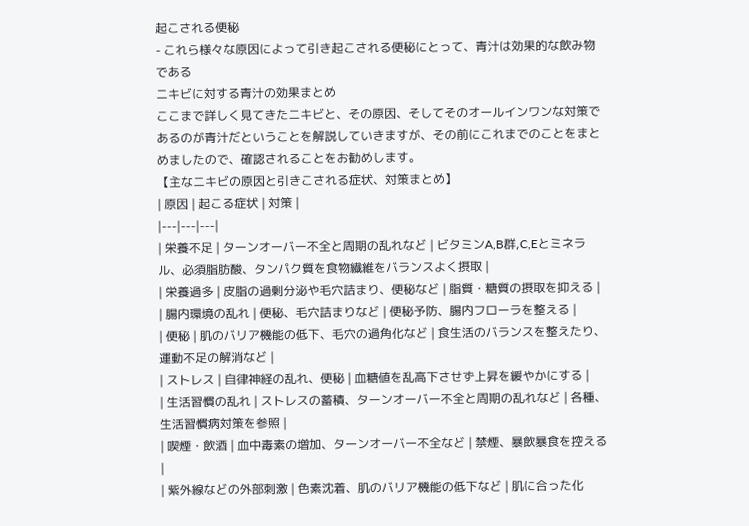起こされる便秘
- これら様々な原因によって引き起こされる便秘にとって、青汁は効果的な飲み物である
ニキビに対する青汁の効果まとめ
ここまで詳しく見てきたニキビと、その原因、そしてそのオールインワンな対策であるのが青汁だということを解説していきますが、その前にこれまでのことをまとめましたので、確認されることをお勧めします。
【主なニキビの原因と引きこされる症状、対策まとめ】
| 原因 | 起こる症状 | 対策 |
|---|---|---|
| 栄養不足 | ターンオーバー不全と周期の乱れなど | ビタミンA,B群,C,Eとミネラル、必須脂肪酸、タンパク質を食物繊維をバランスよく摂取 |
| 栄養過多 | 皮脂の過剰分泌や毛穴詰まり、便秘など | 脂質・糖質の摂取を抑える |
| 腸内環境の乱れ | 便秘、毛穴詰まりなど | 便秘予防、腸内フローラを整える |
| 便秘 | 肌のバリア機能の低下、毛穴の過角化など | 食生活のバランスを整えたり、運動不足の解消など |
| ストレス | 自律神経の乱れ、便秘 | 血糖値を乱高下させず上昇を緩やかにする |
| 生活習慣の乱れ | ストレスの蓄積、ターンオーバー不全と周期の乱れなど | 各種、生活習慣病対策を参照 |
| 喫煙・飲酒 | 血中毒素の増加、ターンオーバー不全など | 禁煙、暴飲暴食を控える |
| 紫外線などの外部刺激 | 色素沈着、肌のバリア機能の低下など | 肌に合った化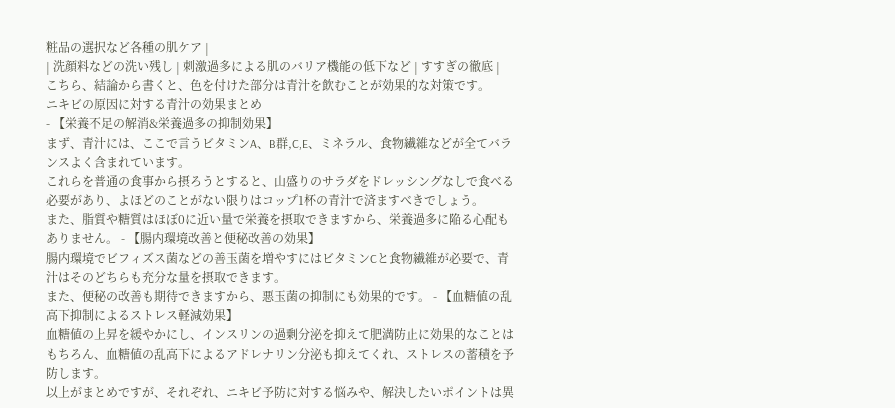粧品の選択など各種の肌ケア |
| 洗顔料などの洗い残し | 刺激過多による肌のバリア機能の低下など | すすぎの徹底 |
こちら、結論から書くと、色を付けた部分は青汁を飲むことが効果的な対策です。
ニキビの原因に対する青汁の効果まとめ
- 【栄養不足の解消&栄養過多の抑制効果】
まず、青汁には、ここで言うビタミンA、B群,C,E、ミネラル、食物繊維などが全てバランスよく含まれています。
これらを普通の食事から摂ろうとすると、山盛りのサラダをドレッシングなしで食べる必要があり、よほどのことがない限りはコップ1杯の青汁で済ますべきでしょう。
また、脂質や糖質はほぼ0に近い量で栄養を摂取できますから、栄養過多に陥る心配もありません。 - 【腸内環境改善と便秘改善の効果】
腸内環境でビフィズス菌などの善玉菌を増やすにはビタミンCと食物繊維が必要で、青汁はそのどちらも充分な量を摂取できます。
また、便秘の改善も期待できますから、悪玉菌の抑制にも効果的です。 - 【血糖値の乱高下抑制によるストレス軽減効果】
血糖値の上昇を緩やかにし、インスリンの過剰分泌を抑えて肥満防止に効果的なことはもちろん、血糖値の乱高下によるアドレナリン分泌も抑えてくれ、ストレスの蓄積を予防します。
以上がまとめですが、それぞれ、ニキビ予防に対する悩みや、解決したいポイントは異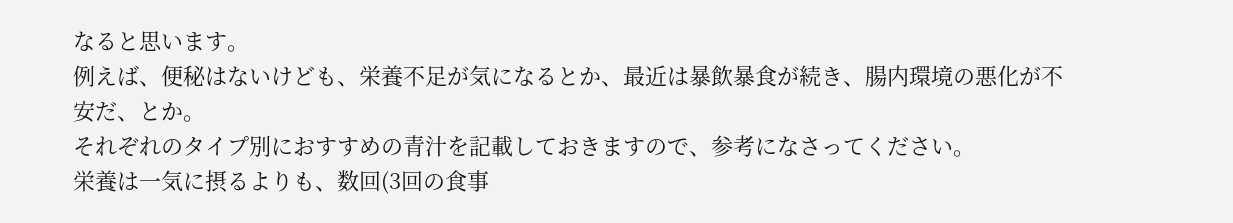なると思います。
例えば、便秘はないけども、栄養不足が気になるとか、最近は暴飲暴食が続き、腸内環境の悪化が不安だ、とか。
それぞれのタイプ別におすすめの青汁を記載しておきますので、参考になさってください。
栄養は一気に摂るよりも、数回(3回の食事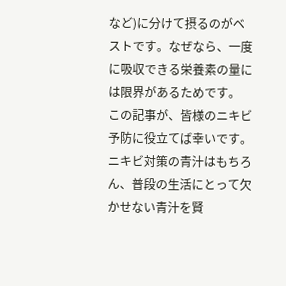など)に分けて摂るのがベストです。なぜなら、一度に吸収できる栄養素の量には限界があるためです。
この記事が、皆様のニキビ予防に役立てば幸いです。
ニキビ対策の青汁はもちろん、普段の生活にとって欠かせない青汁を賢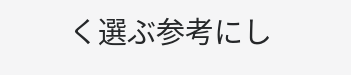く選ぶ参考にし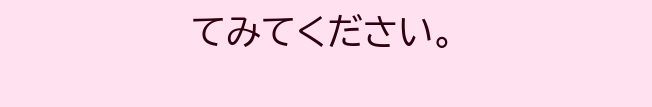てみてください。